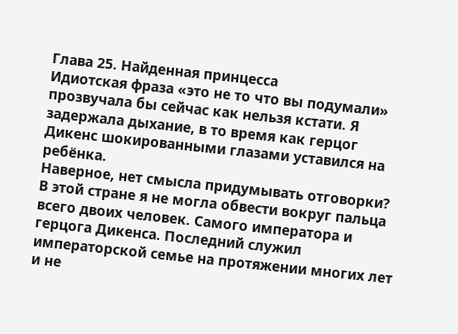Глава 25. Найденная принцесса
Идиотская фраза «это не то что вы подумали» прозвучала бы сейчас как нельзя кстати. Я задержала дыхание, в то время как герцог Дикенс шокированными глазами уставился на ребёнка.
Наверное, нет смысла придумывать отговорки?
В этой стране я не могла обвести вокруг пальца всего двоих человек. Самого императора и герцога Дикенса. Последний служил императорской семье на протяжении многих лет и не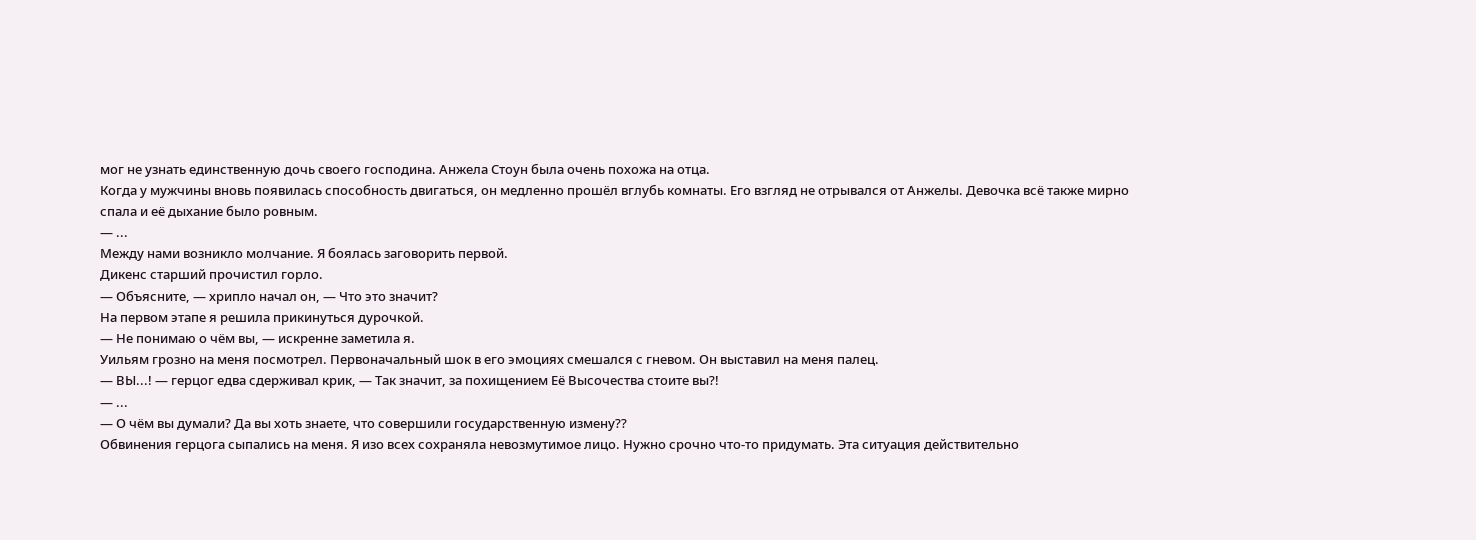мог не узнать единственную дочь своего господина. Анжела Стоун была очень похожа на отца.
Когда у мужчины вновь появилась способность двигаться, он медленно прошёл вглубь комнаты. Его взгляд не отрывался от Анжелы. Девочка всё также мирно спала и её дыхание было ровным.
— ...
Между нами возникло молчание. Я боялась заговорить первой.
Дикенс старший прочистил горло.
— Объясните, — хрипло начал он, — Что это значит?
На первом этапе я решила прикинуться дурочкой.
— Не понимаю о чём вы, — искренне заметила я.
Уильям грозно на меня посмотрел. Первоначальный шок в его эмоциях смешался с гневом. Он выставил на меня палец.
— ВЫ...! — герцог едва сдерживал крик, — Так значит, за похищением Её Высочества стоите вы?!
— ...
— О чём вы думали? Да вы хоть знаете, что совершили государственную измену??
Обвинения герцога сыпались на меня. Я изо всех сохраняла невозмутимое лицо. Нужно срочно что-то придумать. Эта ситуация действительно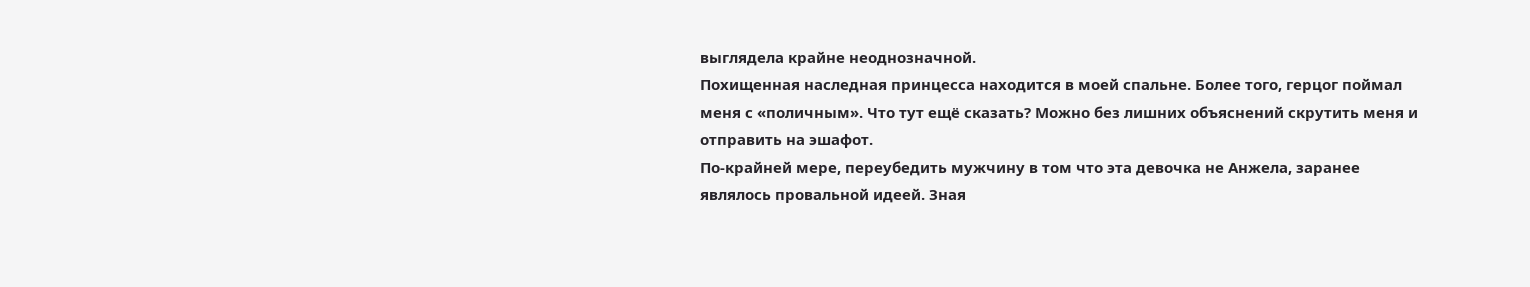выглядела крайне неоднозначной.
Похищенная наследная принцесса находится в моей спальне. Более того, герцог поймал меня с «поличным». Что тут ещё сказать? Можно без лишних объяснений скрутить меня и отправить на эшафот.
По-крайней мере, переубедить мужчину в том что эта девочка не Анжела, заранее являлось провальной идеей. Зная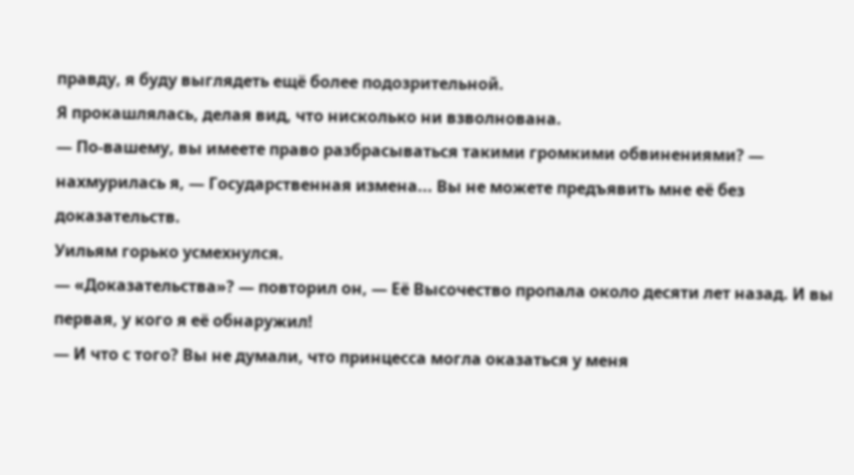правду, я буду выглядеть ещё более подозрительной.
Я прокашлялась, делая вид, что нисколько ни взволнована.
— По-вашему, вы имеете право разбрасываться такими громкими обвинениями? — нахмурилась я, — Государственная измена... Вы не можете предъявить мне её без доказательств.
Уильям горько усмехнулся.
— «Доказательства»? — повторил он, — Её Высочество пропала около десяти лет назад. И вы первая, у кого я её обнаружил!
— И что с того? Вы не думали, что принцесса могла оказаться у меня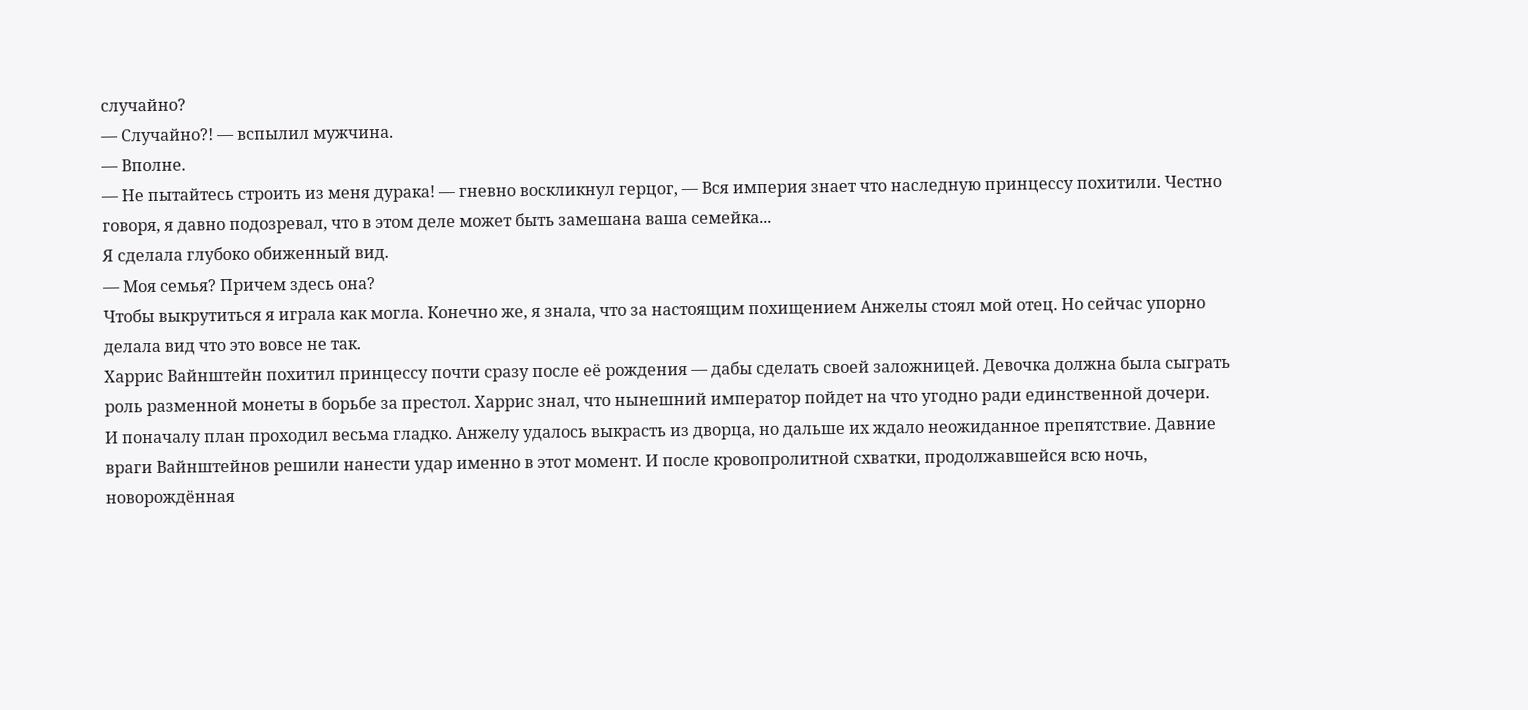случайно?
— Случайно?! — вспылил мужчина.
— Вполне.
— Не пытайтесь строить из меня дурака! — гневно воскликнул герцог, — Вся империя знает что наследную принцессу похитили. Честно говоря, я давно подозревал, что в этом деле может быть замешана ваша семейка...
Я сделала глубоко обиженный вид.
— Моя семья? Причем здесь она?
Чтобы выкрутиться я играла как могла. Конечно же, я знала, что за настоящим похищением Анжелы стоял мой отец. Но сейчас упорно делала вид что это вовсе не так.
Харрис Вайнштейн похитил принцессу почти сразу после её рождения — дабы сделать своей заложницей. Девочка должна была сыграть роль разменной монеты в борьбе за престол. Харрис знал, что нынешний император пойдет на что угодно ради единственной дочери.
И поначалу план проходил весьма гладко. Анжелу удалось выкрасть из дворца, но дальше их ждало неожиданное препятствие. Давние враги Вайнштейнов решили нанести удар именно в этот момент. И после кровопролитной схватки, продолжавшейся всю ночь, новорождённая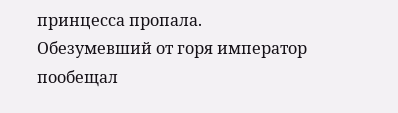принцесса пропала.
Обезумевший от горя император пообещал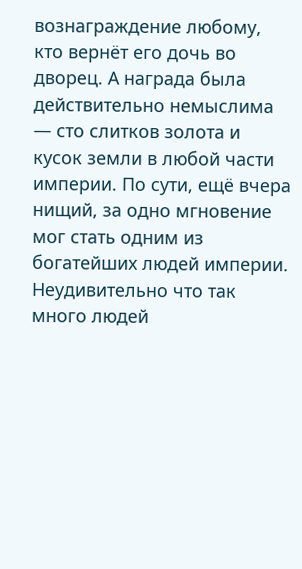вознаграждение любому, кто вернёт его дочь во дворец. А награда была действительно немыслима — сто слитков золота и кусок земли в любой части империи. По сути, ещё вчера нищий, за одно мгновение мог стать одним из богатейших людей империи.
Неудивительно что так много людей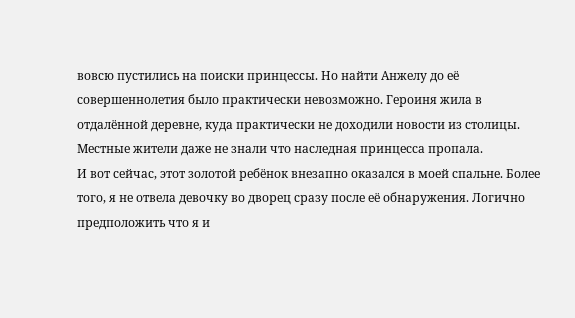вовсю пустились на поиски принцессы. Но найти Анжелу до её совершеннолетия было практически невозможно. Героиня жила в отдалённой деревне, куда практически не доходили новости из столицы. Местные жители даже не знали что наследная принцесса пропала.
И вот сейчас, этот золотой ребёнок внезапно оказался в моей спальне. Более того, я не отвела девочку во дворец сразу после её обнаружения. Логично предположить что я и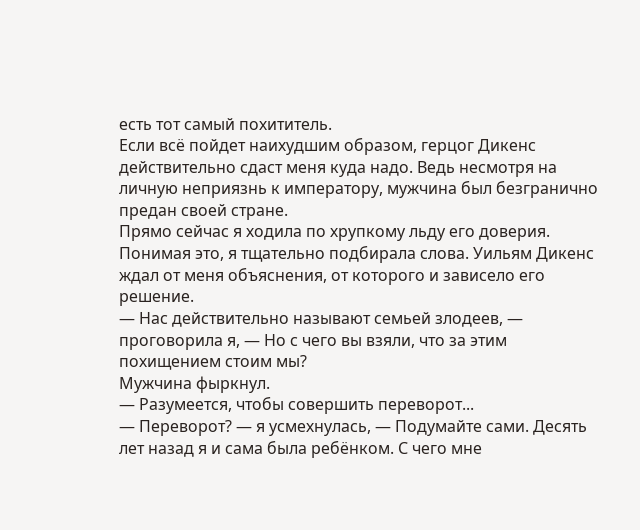есть тот самый похититель.
Если всё пойдет наихудшим образом, герцог Дикенс действительно сдаст меня куда надо. Ведь несмотря на личную неприязнь к императору, мужчина был безгранично предан своей стране.
Прямо сейчас я ходила по хрупкому льду его доверия.
Понимая это, я тщательно подбирала слова. Уильям Дикенс ждал от меня объяснения, от которого и зависело его решение.
— Нас действительно называют семьей злодеев, — проговорила я, — Но с чего вы взяли, что за этим похищением стоим мы?
Мужчина фыркнул.
— Разумеется, чтобы совершить переворот...
— Переворот? — я усмехнулась, — Подумайте сами. Десять лет назад я и сама была ребёнком. С чего мне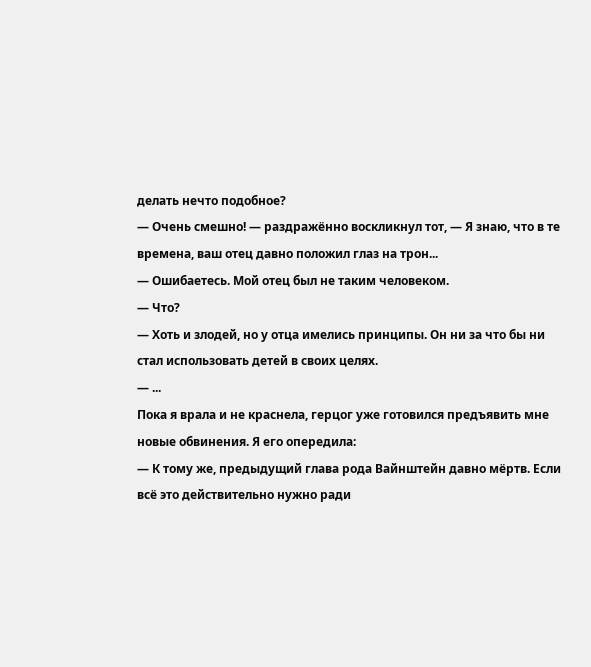делать нечто подобное?
— Очень смешно! — раздражённо воскликнул тот, — Я знаю, что в те времена, ваш отец давно положил глаз на трон...
— Ошибаетесь. Мой отец был не таким человеком.
— Что?
— Хоть и злодей, но у отца имелись принципы. Он ни за что бы ни стал использовать детей в своих целях.
— ...
Пока я врала и не краснела, герцог уже готовился предъявить мне новые обвинения. Я его опередила:
— К тому же, предыдущий глава рода Вайнштейн давно мёртв. Если всё это действительно нужно ради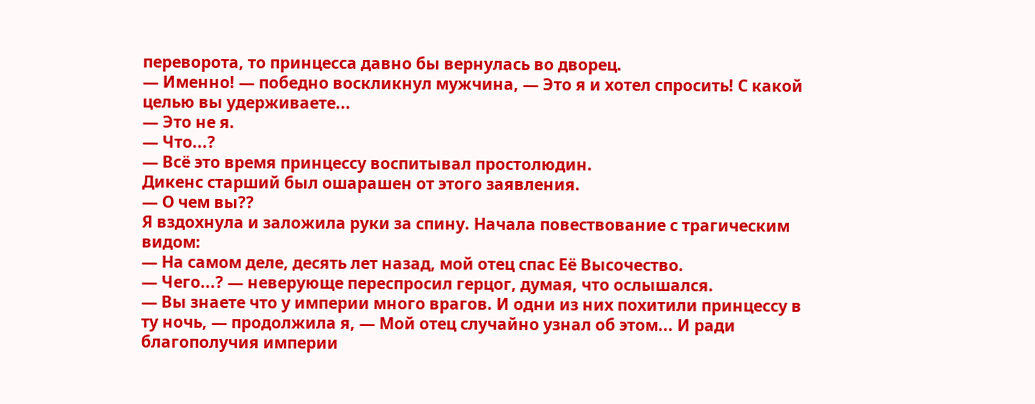переворота, то принцесса давно бы вернулась во дворец.
— Именно! — победно воскликнул мужчина, — Это я и хотел спросить! С какой целью вы удерживаете...
— Это не я.
— Что...?
— Всё это время принцессу воспитывал простолюдин.
Дикенс старший был ошарашен от этого заявления.
— О чем вы??
Я вздохнула и заложила руки за спину. Начала повествование с трагическим видом:
— На самом деле, десять лет назад, мой отец спас Её Высочество.
— Чего...? — неверующе переспросил герцог, думая, что ослышался.
— Вы знаете что у империи много врагов. И одни из них похитили принцессу в ту ночь, — продолжила я, — Мой отец случайно узнал об этом... И ради благополучия империи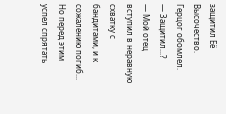защитил Её Высочество.
Герцог обомлел.
— Защитил...?
— Мой отец вступил в неравную схватку с бандитами, и к сожалению погиб... Но перед этим успел спрятать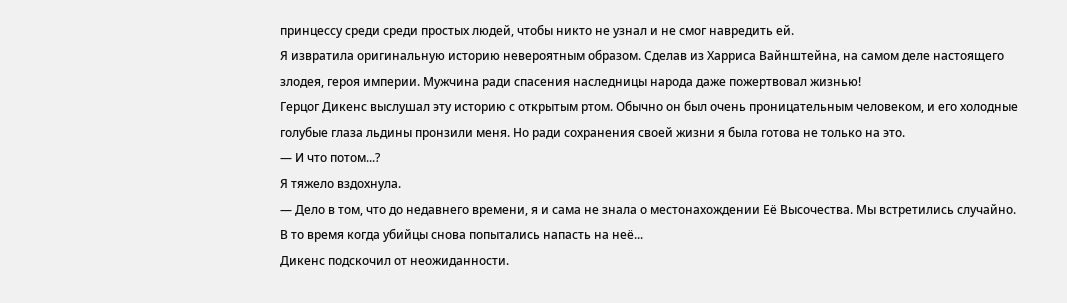принцессу среди среди простых людей, чтобы никто не узнал и не смог навредить ей.
Я извратила оригинальную историю невероятным образом. Сделав из Харриса Вайнштейна, на самом деле настоящего злодея, героя империи. Мужчина ради спасения наследницы народа даже пожертвовал жизнью!
Герцог Дикенс выслушал эту историю с открытым ртом. Обычно он был очень проницательным человеком, и его холодные голубые глаза льдины пронзили меня. Но ради сохранения своей жизни я была готова не только на это.
— И что потом...?
Я тяжело вздохнула.
— Дело в том, что до недавнего времени, я и сама не знала о местонахождении Её Высочества. Мы встретились случайно. В то время когда убийцы снова попытались напасть на неё...
Дикенс подскочил от неожиданности.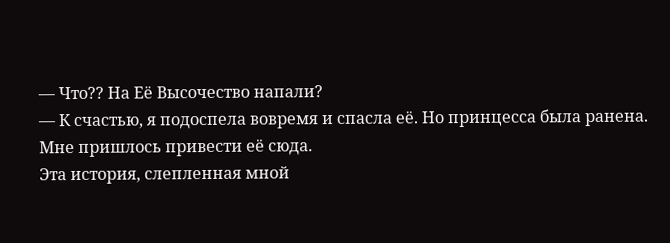— Что?? На Её Высочество напали?
— К счастью, я подоспела вовремя и спасла её. Но принцесса была ранена. Мне пришлось привести её сюда.
Эта история, слепленная мной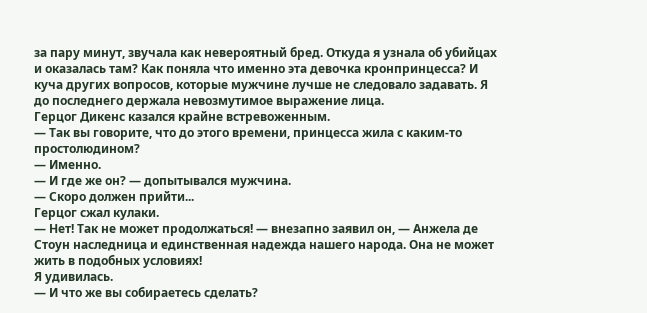за пару минут, звучала как невероятный бред. Откуда я узнала об убийцах и оказалась там? Как поняла что именно эта девочка кронпринцесса? И куча других вопросов, которые мужчине лучше не следовало задавать. Я до последнего держала невозмутимое выражение лица.
Герцог Дикенс казался крайне встревоженным.
— Так вы говорите, что до этого времени, принцесса жила с каким-то простолюдином?
— Именно.
— И где же он? — допытывался мужчина.
— Скоро должен прийти...
Герцог сжал кулаки.
— Нет! Так не может продолжаться! — внезапно заявил он, — Анжела де Стоун наследница и единственная надежда нашего народа. Она не может жить в подобных условиях!
Я удивилась.
— И что же вы собираетесь сделать?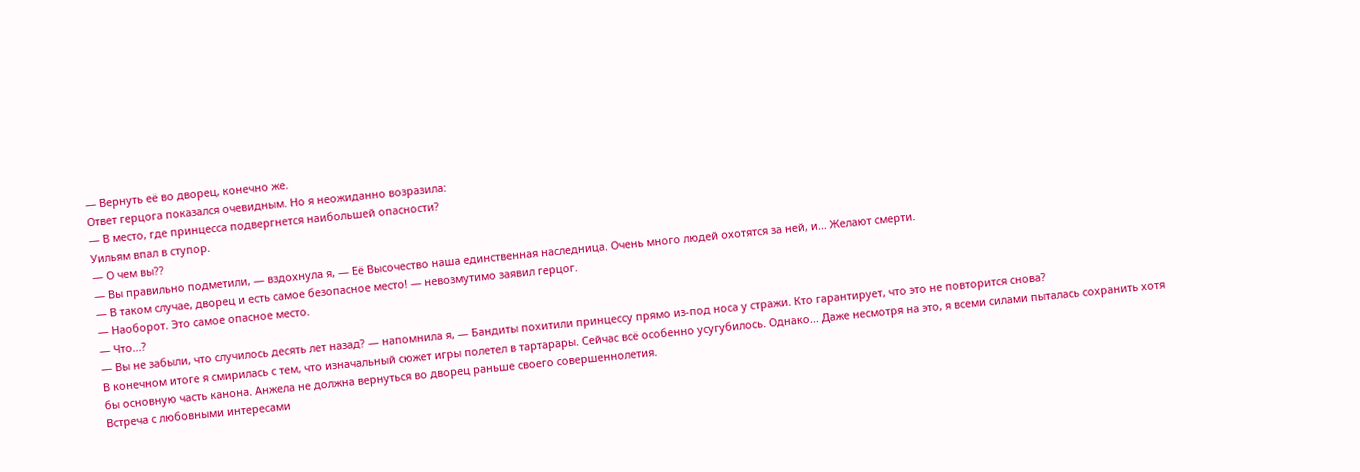— Вернуть её во дворец, конечно же.
Ответ герцога показался очевидным. Но я неожиданно возразила:
— В место, где принцесса подвергнется наибольшей опасности?
Уильям впал в ступор.
— О чем вы??
— Вы правильно подметили, — вздохнула я, — Её Высочество наша единственная наследница. Очень много людей охотятся за ней, и... Желают смерти.
— В таком случае, дворец и есть самое безопасное место! — невозмутимо заявил герцог.
— Наоборот. Это самое опасное место.
— Что...?
— Вы не забыли, что случилось десять лет назад? — напомнила я, — Бандиты похитили принцессу прямо из-под носа у стражи. Кто гарантирует, что это не повторится снова?
В конечном итоге я смирилась с тем, что изначальный сюжет игры полетел в тартарары. Сейчас всё особенно усугубилось. Однако... Даже несмотря на это, я всеми силами пыталась сохранить хотя бы основную часть канона. Анжела не должна вернуться во дворец раньше своего совершеннолетия.
Встреча с любовными интересами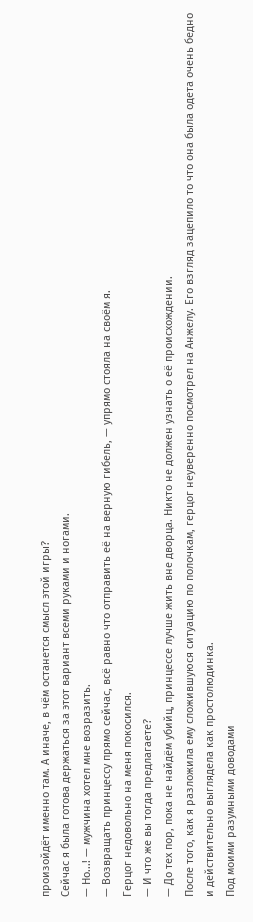произойдёт именно там. А иначе, в чём останется смысл этой игры?
Сейчас я была готова держаться за этот вариант всеми руками и ногами.
— Но...! — мужчина хотел мне возразить.
— Возвращать принцессу прямо сейчас, всё равно что отправить её на верную гибель, — упрямо стояла на своём я.
Герцог недовольно на меня покосился.
— И что же вы тогда предлагаете?
— До тех пор, пока не найдём убийц, принцессе лучше жить вне дворца. Никто не должен узнать о её происхождении.
После того, как я разложила ему сложившуюся ситуацию по полочкам, герцог неуверенно посмотрел на Анжелу. Его взгляд зацепило то что она была одета очень бедно и действительно выглядела как простолюдинка.
Под моими разумными доводами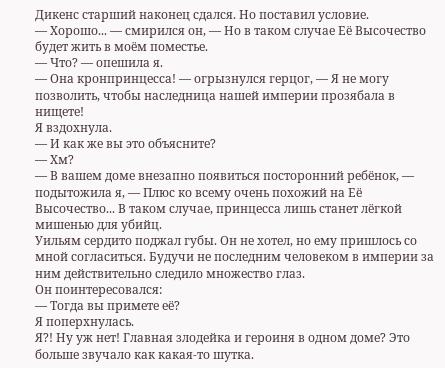Дикенс старший наконец сдался. Но поставил условие.
— Хорошо... — смирился он, — Но в таком случае Её Высочество будет жить в моём поместье.
— Что? — опешила я.
— Она кронпринцесса! — огрызнулся герцог, — Я не могу позволить, чтобы наследница нашей империи прозябала в нищете!
Я вздохнула.
— И как же вы это объясните?
— Хм?
— В вашем доме внезапно появиться посторонний ребёнок, — подытожила я, — Плюс ко всему очень похожий на Её Высочество... В таком случае, принцесса лишь станет лёгкой мишенью для убийц.
Уильям сердито поджал губы. Он не хотел, но ему пришлось со мной согласиться. Будучи не последним человеком в империи за ним действительно следило множество глаз.
Он поинтересовался:
— Тогда вы примете её?
Я поперхнулась.
Я?! Ну уж нет! Главная злодейка и героиня в одном доме? Это больше звучало как какая-то шутка.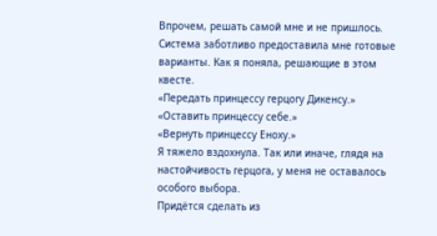Впрочем, решать самой мне и не пришлось. Система заботливо предоставила мне готовые варианты. Как я поняла, решающие в этом квесте.
«Передать принцессу герцогу Дикенсу.»
«Оставить принцессу себе.»
«Вернуть принцессу Еноху.»
Я тяжело вздохнула. Так или иначе, глядя на настойчивость герцога, у меня не оставалось особого выбора.
Придётся сделать из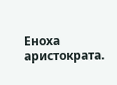Еноха аристократа.